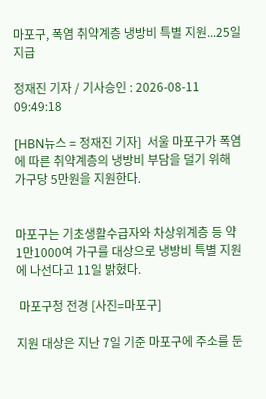마포구, 폭염 취약계층 냉방비 특별 지원...25일 지급

정재진 기자 / 기사승인 : 2026-08-11 09:49:18

[HBN뉴스 = 정재진 기자]  서울 마포구가 폭염에 따른 취약계층의 냉방비 부담을 덜기 위해 가구당 5만원을 지원한다.


마포구는 기초생활수급자와 차상위계층 등 약 1만1000여 가구를 대상으로 냉방비 특별 지원에 나선다고 11일 밝혔다.

 마포구청 전경 [사진=마포구]

지원 대상은 지난 7일 기준 마포구에 주소를 둔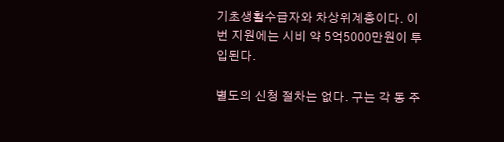기초생활수급자와 차상위계층이다. 이번 지원에는 시비 약 5억5000만원이 투입된다.

별도의 신청 절차는 없다. 구는 각 동 주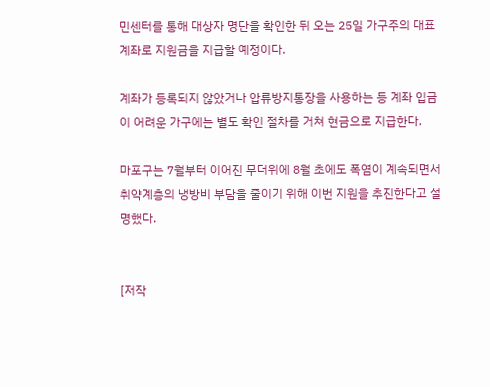민센터를 통해 대상자 명단을 확인한 뒤 오는 25일 가구주의 대표계좌로 지원금을 지급할 예정이다.

계좌가 등록되지 않았거나 압류방지통장을 사용하는 등 계좌 입금이 어려운 가구에는 별도 확인 절차를 거쳐 현금으로 지급한다.

마포구는 7월부터 이어진 무더위에 8월 초에도 폭염이 계속되면서 취약계층의 냉방비 부담을 줄이기 위해 이번 지원을 추진한다고 설명했다.


[저작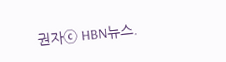권자ⓒ HBN뉴스.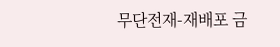무단전재-재배포 금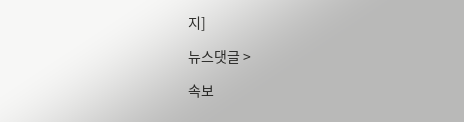지]

뉴스댓글 >

속보